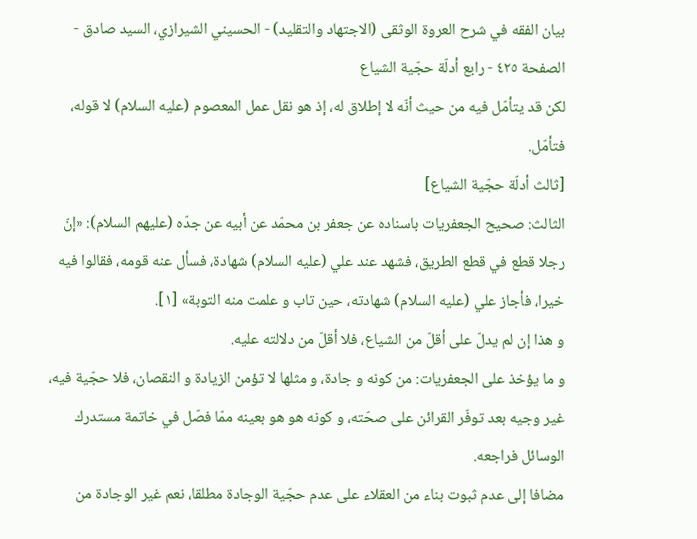بيان الفقه في شرح العروة الوثقى (الاجتهاد والتقليد) - الحسيني الشيرازي، السيد صادق - الصفحة ٤٢٥ - رابع أدلّة حجّية الشياع
لكن قد يتأمّل فيه من حيث أنّه لا إطلاق له، إذ هو نقل عمل المعصوم (عليه السلام) لا قوله، فتأمّل.
[ثالث أدلّة حجّية الشياع]
الثالث: صحيح الجعفريات باسناده عن جعفر بن محمّد عن أبيه عن جدّه (عليهم السلام): «إنّ رجلا قطع في قطع الطريق، فشهد عند علي (عليه السلام) شهادة، فسأل عنه قومه، فقالوا فيه خيرا، فأجاز علي (عليه السلام) شهادته، حين تاب و علمت منه التوبة» [١].
و هذا إن لم يدلّ على أقلّ من الشياع، فلا أقلّ من دلالته عليه.
و ما يؤخذ على الجعفريات: من كونه و جادة، و مثلها لا تؤمن الزيادة و النقصان، فلا حجّية فيه، غير وجيه بعد توفّر القرائن على صحّته، و كونه هو هو بعينه ممّا فصّل في خاتمة مستدرك الوسائل فراجعه.
مضافا إلى عدم ثبوت بناء من العقلاء على عدم حجّية الوجادة مطلقا، نعم غير الوجادة من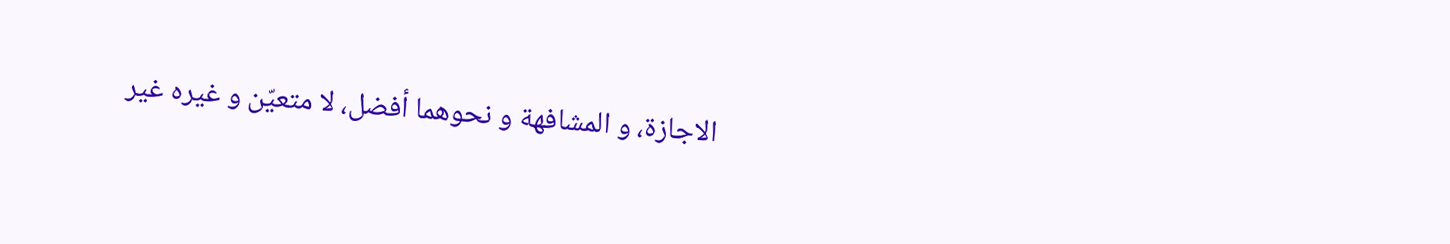الاجازة، و المشافهة و نحوهما أفضل، لا متعيّن و غيره غير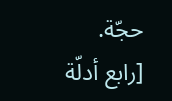حجّة.
[رابع أدلّة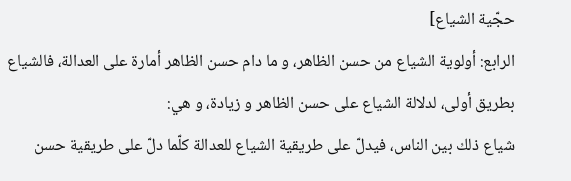حجّية الشياع]
الرابع: أولوية الشياع من حسن الظاهر، و ما دام حسن الظاهر أمارة على العدالة، فالشياع بطريق أولى، لدلالة الشياع على حسن الظاهر و زيادة، و هي:
شياع ذلك بين الناس، فيدلّ على طريقية الشياع للعدالة كلّما دلّ على طريقية حسن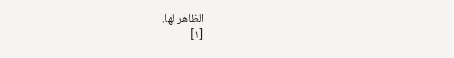الظاهر لها.
[١]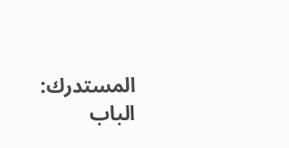المستدرك: الباب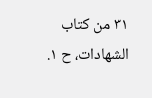٣١ من كتاب الشهادات، ح ١.